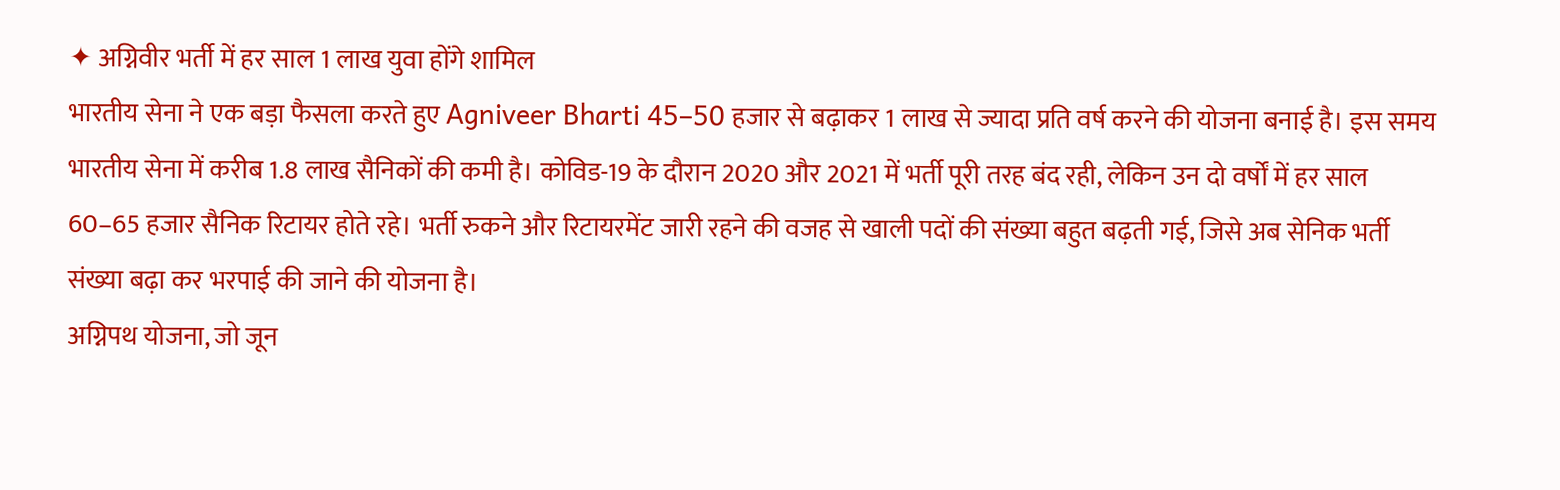✦ अग्निवीर भर्ती में हर साल 1 लाख युवा होंगे शामिल
भारतीय सेना ने एक बड़ा फैसला करते हुए Agniveer Bharti 45–50 हजार से बढ़ाकर 1 लाख से ज्यादा प्रति वर्ष करने की योजना बनाई है। इस समय भारतीय सेना में करीब 1.8 लाख सैनिकों की कमी है। कोविड-19 के दौरान 2020 और 2021 में भर्ती पूरी तरह बंद रही, लेकिन उन दो वर्षों में हर साल 60–65 हजार सैनिक रिटायर होते रहे। भर्ती रुकने और रिटायरमेंट जारी रहने की वजह से खाली पदों की संख्या बहुत बढ़ती गई, जिसे अब सेनिक भर्ती संख्या बढ़ा कर भरपाई की जाने की योजना है।
अग्निपथ योजना, जो जून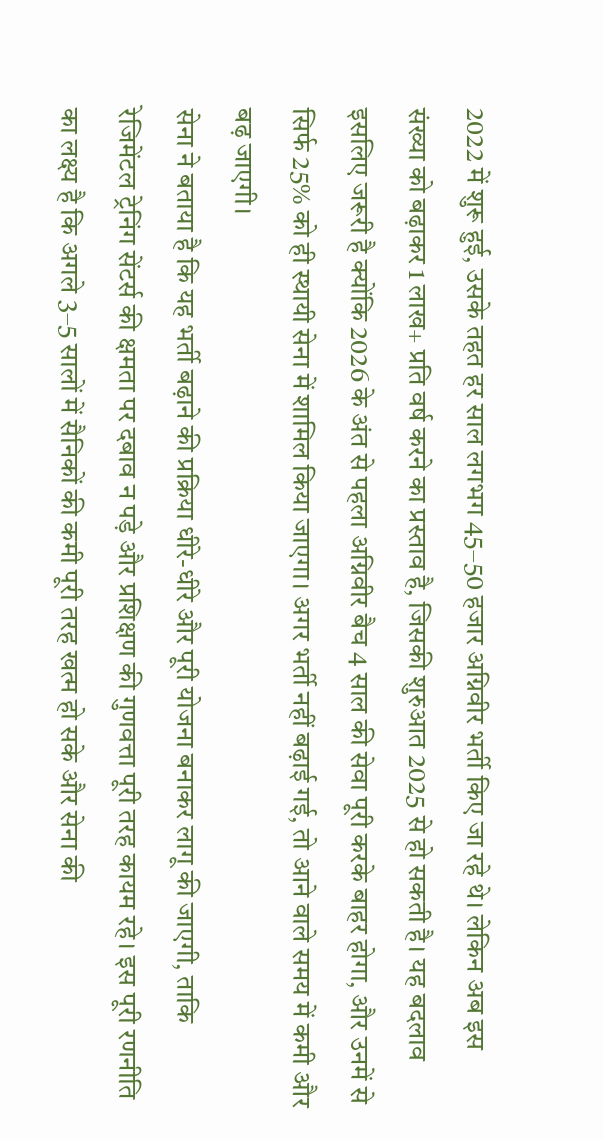2022 में शुरू हुई, उसके तहत हर साल लगभग 45–50 हजार अग्निवीर भर्ती किए जा रहे थे। लेकिन अब इस संख्या को बढ़ाकर 1 लाख+ प्रति वर्ष करने का प्रस्ताव है, जिसकी शुरुआत 2025 से हो सकती है। यह बदलाव इसलिए जरूरी है क्योंकि 2026 के अंत से पहला अग्निवीर बैच 4 साल की सेवा पूरी करके बाहर होगा, और उनमें से सिर्फ 25% को ही स्थायी सेना में शामिल किया जाएगा। अगर भर्ती नहीं बढ़ाई गई, तो आने वाले समय में कमी और बढ़ जाएगी।
सेना ने बताया है कि यह भर्ती बढ़ाने की प्रक्रिया धीरे-धीरे और पूरी योजना बनाकर लागू की जाएगी, ताकि रेजिमेंटल ट्रेनिंग सेंटर्स की क्षमता पर दबाव न पड़े और प्रशिक्षण की गुणवत्ता पूरी तरह कायम रहे। इस पूरी रणनीति का लक्ष्य है कि अगले 3–5 सालों में सैनिकों की कमी पूरी तरह खत्म हो सके और सेना की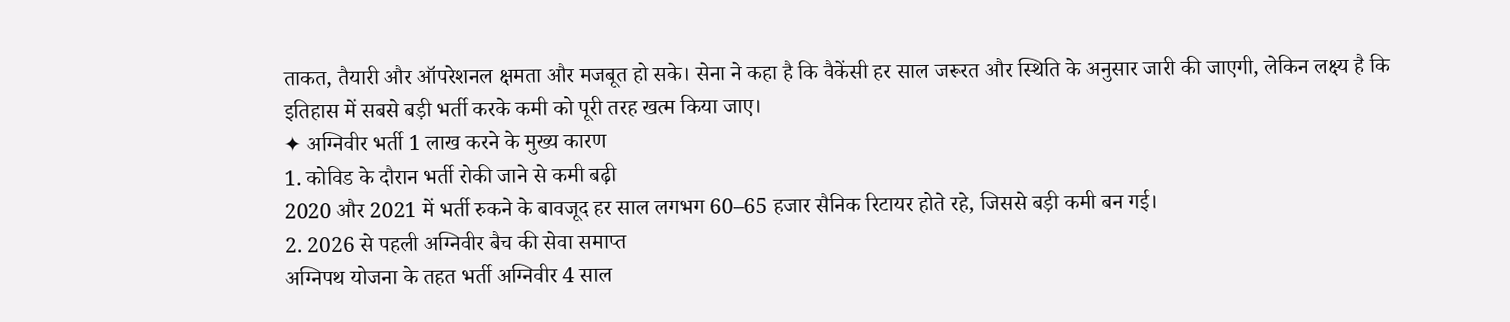ताकत, तैयारी और ऑपरेशनल क्षमता और मजबूत हो सके। सेना ने कहा है कि वैकेंसी हर साल जरूरत और स्थिति के अनुसार जारी की जाएगी, लेकिन लक्ष्य है कि इतिहास में सबसे बड़ी भर्ती करके कमी को पूरी तरह खत्म किया जाए।
✦ अग्निवीर भर्ती 1 लाख करने के मुख्य कारण
1. कोविड के दौरान भर्ती रोकी जाने से कमी बढ़ी
2020 और 2021 में भर्ती रुकने के बावजूद हर साल लगभग 60–65 हजार सैनिक रिटायर होते रहे, जिससे बड़ी कमी बन गई।
2. 2026 से पहली अग्निवीर बैच की सेवा समाप्त
अग्निपथ योजना के तहत भर्ती अग्निवीर 4 साल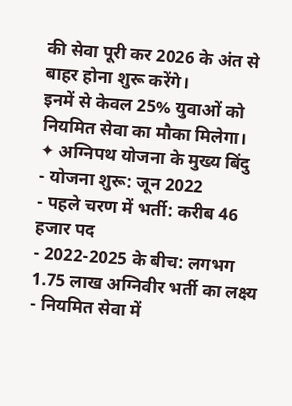की सेवा पूरी कर 2026 के अंत से बाहर होना शुरू करेंगे।
इनमें से केवल 25% युवाओं को नियमित सेवा का मौका मिलेगा।
✦ अग्निपथ योजना के मुख्य बिंदु
- योजना शुरू: जून 2022
- पहले चरण में भर्ती: करीब 46 हजार पद
- 2022-2025 के बीच: लगभग 1.75 लाख अग्निवीर भर्ती का लक्ष्य
- नियमित सेवा में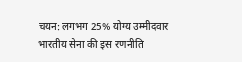चयन: लगभग 25% योग्य उम्मीदवार
भारतीय सेना की इस रणनीति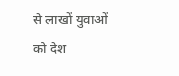से लाखों युवाओं को देश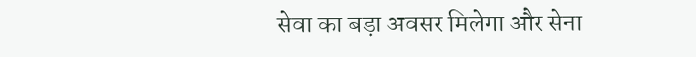सेवा का बड़ा अवसर मिलेगा और सेना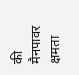की मैनपावर क्षमता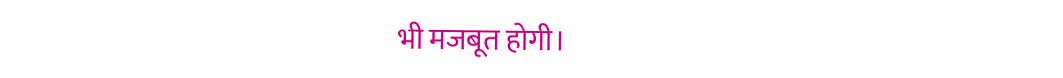भी मजबूत होगी।